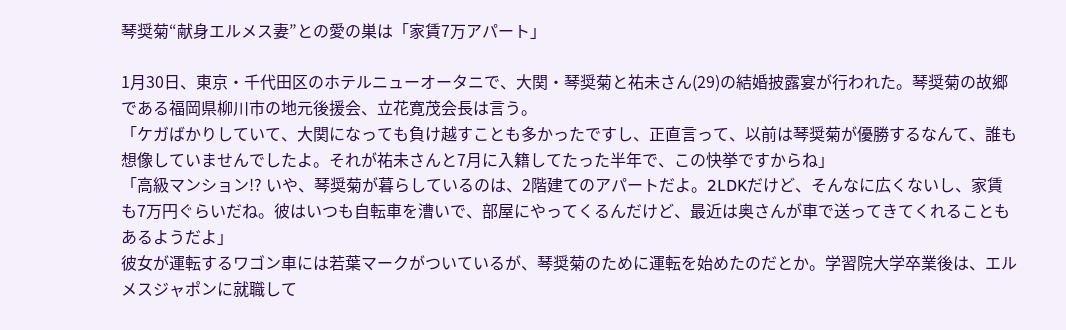琴奨菊“献身エルメス妻”との愛の巣は「家賃7万アパート」

1月30日、東京・千代田区のホテルニューオータニで、大関・琴奨菊と祐未さん(29)の結婚披露宴が行われた。琴奨菊の故郷である福岡県柳川市の地元後援会、立花寛茂会長は言う。
「ケガばかりしていて、大関になっても負け越すことも多かったですし、正直言って、以前は琴奨菊が優勝するなんて、誰も想像していませんでしたよ。それが祐未さんと7月に入籍してたった半年で、この快挙ですからね」
「高級マンション!? いや、琴奨菊が暮らしているのは、2階建てのアパートだよ。2LDKだけど、そんなに広くないし、家賃も7万円ぐらいだね。彼はいつも自転車を漕いで、部屋にやってくるんだけど、最近は奥さんが車で送ってきてくれることもあるようだよ」
彼女が運転するワゴン車には若葉マークがついているが、琴奨菊のために運転を始めたのだとか。学習院大学卒業後は、エルメスジャポンに就職して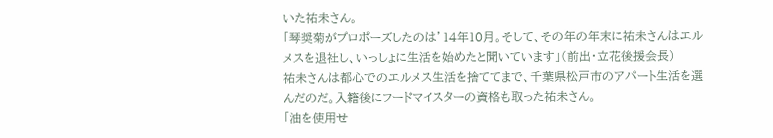いた祐未さん。
「琴奨菊がプロポーズしたのは’14年10月。そして、その年の年末に祐未さんはエルメスを退社し、いっしょに生活を始めたと聞いています」(前出・立花後援会長)
祐未さんは都心でのエルメス生活を捨ててまで、千葉県松戸市のアパート生活を選んだのだ。入籍後にフードマイスターの資格も取った祐未さん。
「油を使用せ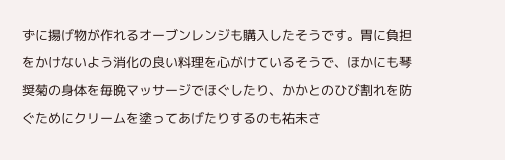ずに揚げ物が作れるオーブンレンジも購入したそうです。胃に負担をかけないよう消化の良い料理を心がけているそうで、ほかにも琴奨菊の身体を毎晩マッサージでほぐしたり、かかとのひび割れを防ぐためにクリームを塗ってあげたりするのも祐未さ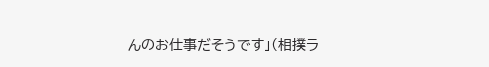んのお仕事だそうです」(相撲ラ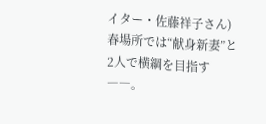イター・佐藤祥子さん)
春場所では“献身新妻”と2人で横綱を目指す――。